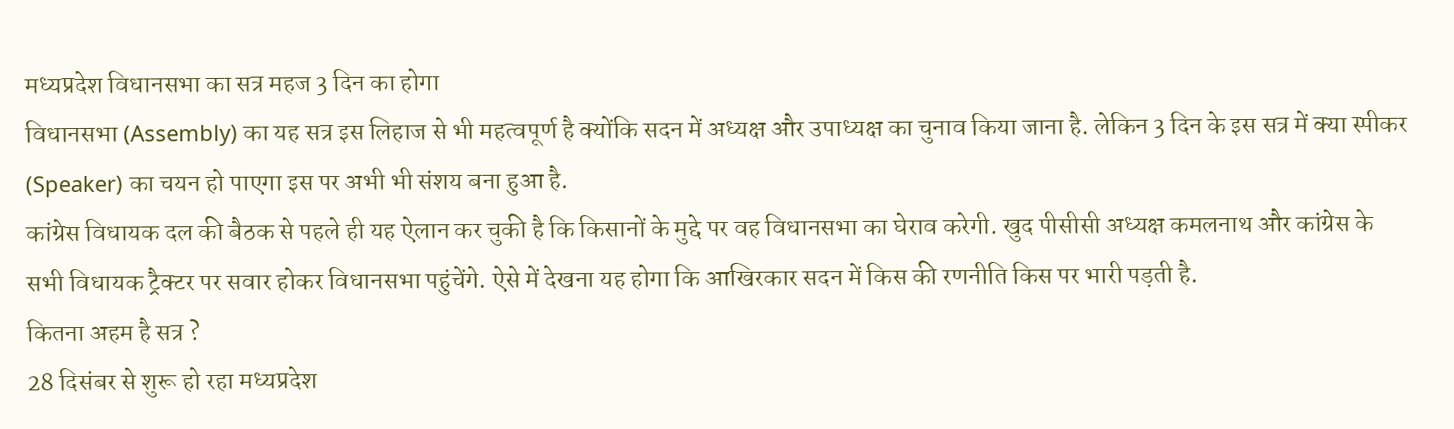मध्यप्रदेश विधानसभा का सत्र महज 3 दिन का होगा
विधानसभा (Assembly) का यह सत्र इस लिहाज से भी महत्वपूर्ण है क्योंकि सदन में अध्यक्ष और उपाध्यक्ष का चुनाव किया जाना है. लेकिन 3 दिन के इस सत्र में क्या स्पीकर (Speaker) का चयन हो पाएगा इस पर अभी भी संशय बना हुआ है.
कांग्रेस विधायक दल की बैठक से पहले ही यह ऐलान कर चुकी है कि किसानों के मुद्दे पर वह विधानसभा का घेराव करेगी. खुद पीसीसी अध्यक्ष कमलनाथ और कांग्रेस के सभी विधायक ट्रैक्टर पर सवार होकर विधानसभा पहुंचेंगे. ऐसे में देखना यह होगा कि आखिरकार सदन में किस की रणनीति किस पर भारी पड़ती है.
कितना अहम है सत्र ?
28 दिसंबर से शुरू हो रहा मध्यप्रदेश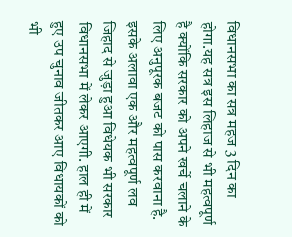विधानसभा का सत्र महज 3 दिन का होगा.यह सत्र इस लिहाज से भी महत्वपूर्ण है क्योंकि सरकार को अपने खर्चे चलाने के लिए अनुपूरक बजट को पास करवाना है. इसके अलावा एक और महत्वपूर्ण लव जिहाद से जुड़ा हुआ विधेयक भी सरकार विधानसभा में लेकर आएगी. हाल ही में हुए उप चुनाव जीतकर आए विधायकों को भी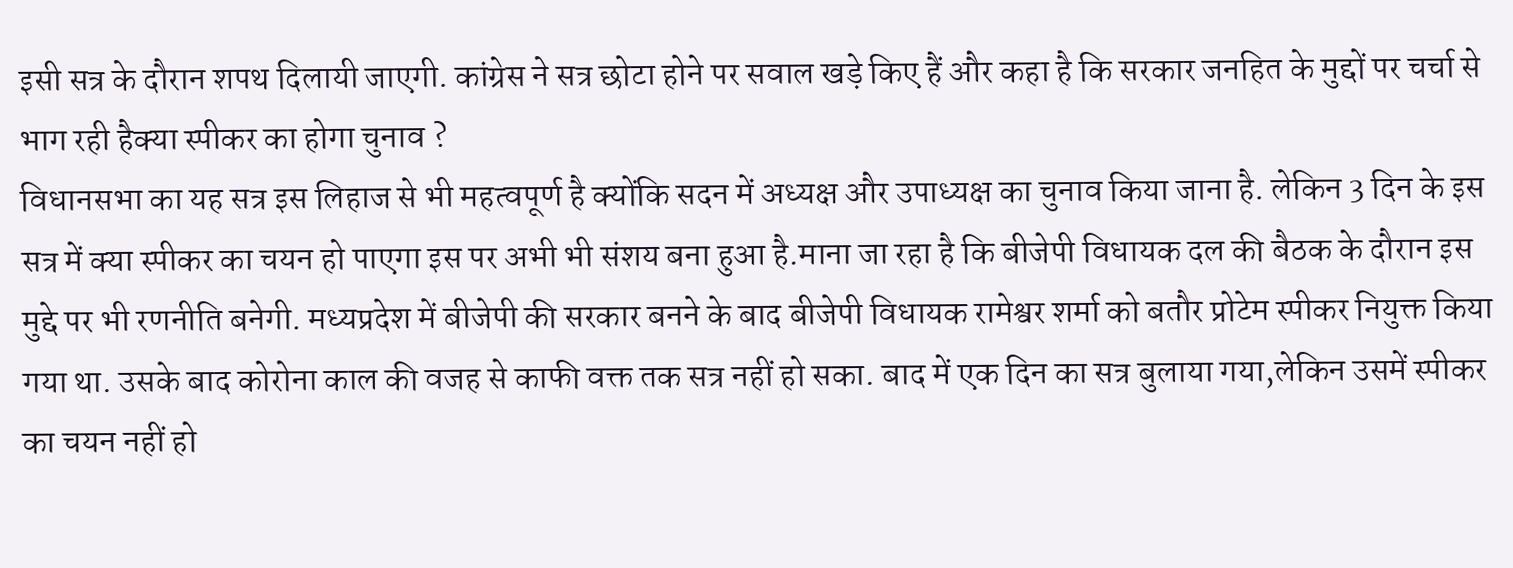इसी सत्र के दौरान शपथ दिलायी जाएगी. कांग्रेस ने सत्र छोटा होने पर सवाल खड़े किए हैं और कहा है कि सरकार जनहित के मुद्दों पर चर्चा से भाग रही हैक्या स्पीकर का होगा चुनाव ?
विधानसभा का यह सत्र इस लिहाज से भी महत्वपूर्ण है क्योंकि सदन में अध्यक्ष और उपाध्यक्ष का चुनाव किया जाना है. लेकिन 3 दिन के इस सत्र में क्या स्पीकर का चयन हो पाएगा इस पर अभी भी संशय बना हुआ है.माना जा रहा है कि बीजेपी विधायक दल की बैठक के दौरान इस मुद्दे पर भी रणनीति बनेगी. मध्यप्रदेश में बीजेपी की सरकार बनने के बाद बीजेपी विधायक रामेश्वर शर्मा को बतौर प्रोटेम स्पीकर नियुक्त किया गया था. उसके बाद कोरोना काल की वजह से काफी वक्त तक सत्र नहीं हो सका. बाद में एक दिन का सत्र बुलाया गया,लेकिन उसमें स्पीकर का चयन नहीं हो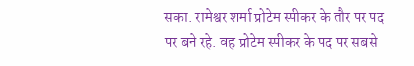सका. रामेश्वर शर्मा प्रोटेम स्पीकर के तौर पर पद पर बने रहे. वह प्रोटेम स्पीकर के पद पर सबसे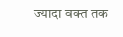ज्यादा वक्त तक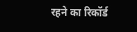रहने का रिकॉर्ड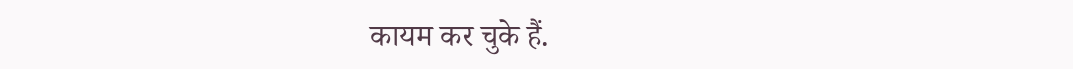कायम कर चुके हैं.